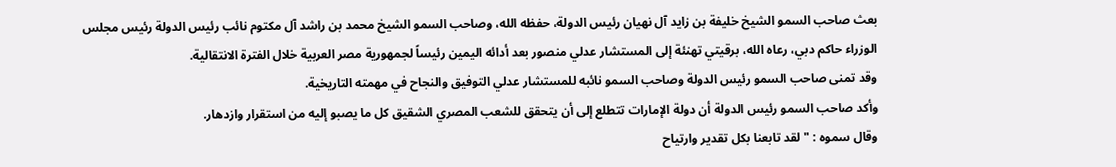بعث صاحب السمو الشيخ خليفة بن زايد آل نهيان رئيس الدولة، حفظه الله، وصاحب السمو الشيخ محمد بن راشد آل مكتوم نائب رئيس الدولة رئيس مجلس الوزراء حاكم دبي، رعاه الله، برقيتي تهنئة إلى المستشار عدلي منصور بعد أدائه اليمين رئيساً لجمهورية مصر العربية خلال الفترة الانتقالية.
وقد تمنى صاحب السمو رئيس الدولة وصاحب السمو نائبه للمستشار عدلي التوفيق والنجاح في مهمته التاريخية.
وأكد صاحب السمو رئيس الدولة أن دولة الإمارات تتطلع إلى أن يتحقق للشعب المصري الشقيق كل ما يصبو إليه من استقرار وازدهار.
وقال سموه : " لقد تابعنا بكل تقدير وارتياح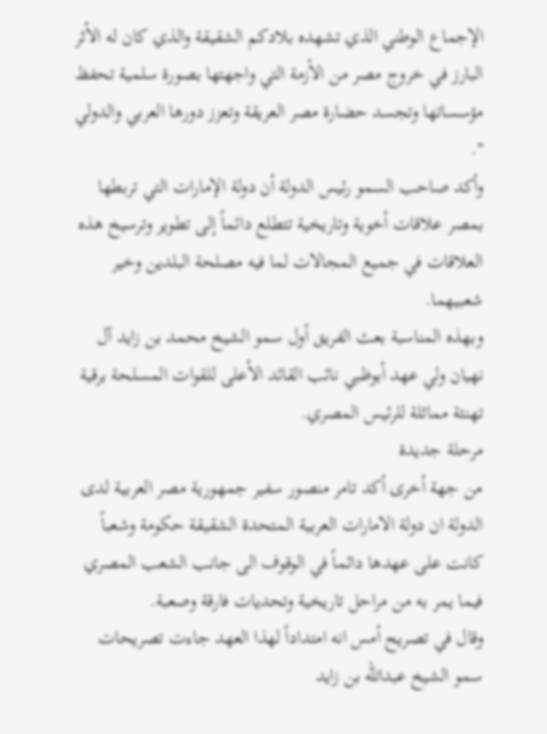الإجماع الوطني الذي تشهده بلادكم الشقيقة والذي كان له الأثر البارز في خروج مصر من الأزمة التي واجهتها بصورة سلمية تحفظ مؤسساتها وتجسد حضارة مصر العريقة وتعزز دورها العربي والدولي ".
وأكد صاحب السمو رئيس الدولة أن دولة الإمارات التي تربطها بمصر علاقات أخوية وتاريخية تتطلع دائماً إلى تطوير وترسيخ هذه العلاقات في جميع المجالات لما فيه مصلحة البلدين وخير شعبيهما.
وبهذه المناسبة بعث الفريق أول سمو الشيخ محمد بن زايد آل نهيان ولي عهد أبوظبي نائب القائد الأعلى للقوات المسلحة برقية تهنئة مماثلة للرئيس المصري.
مرحلة جديدة
من جهة أخرى أكد تامر منصور سفير جمهورية مصر العربية لدى الدولة ان دولة الامارات العربية المتحدة الشقيقة حكومة وشعباً كانت على عهدها دائماً في الوقوف الى جانب الشعب المصري فيما يمر به من مراحل تاريخية وتحديات فارقة وصعبة.
وقال في تصريح أمس انه امتداداً لهذا العهد جاءت تصريحات سمو الشيخ عبدالله بن زايد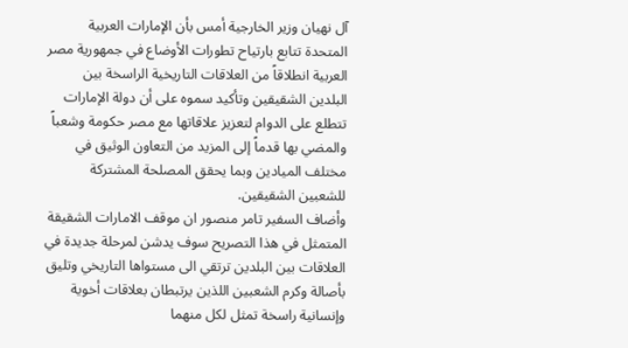آل نهيان وزير الخارجية أمس بأن الإمارات العربية المتحدة تتابع بارتياح تطورات الأوضاع في جمهورية مصر العربية انطلاقاً من العلاقات التاريخية الراسخة بين البلدين الشقيقين وتأكيد سموه على أن دولة الإمارات تتطلع على الدوام لتعزيز علاقاتها مع مصر حكومة وشعباً والمضي بها قدماً إلى المزيد من التعاون الوثيق في مختلف الميادين وبما يحقق المصلحة المشتركة للشعبين الشقيقين.
وأضاف السفير تامر منصور ان موقف الامارات الشقيقة المتمثل في هذا التصريح سوف يدشن لمرحلة جديدة في العلاقات بين البلدين ترتقي الى مستواها التاريخي وتليق بأصالة وكرم الشعبين اللذين يرتبطان بعلاقات أخوية وإنسانية راسخة تمثل لكل منهما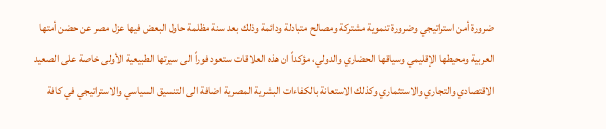ضرورة أمن استراتيجي وضرورة تنموية مشتركة ومصالح متبادلة ودائمة وذلك بعد سنة مظلمة حاول البعض فيها عزل مصر عن حضن أمتها العربية ومحيطها الإقليمي وسياقها الحضاري والدولي، مؤكداً ان هذه العلاقات ستعود فوراً الى سيرتها الطبيعية الأولى خاصة على الصعيد الاقتصادي والتجاري والاستثماري وكذلك الاستعانة بالكفاءات البشرية المصرية اضافة الى التنسيق السياسي والاستراتيجي في كافة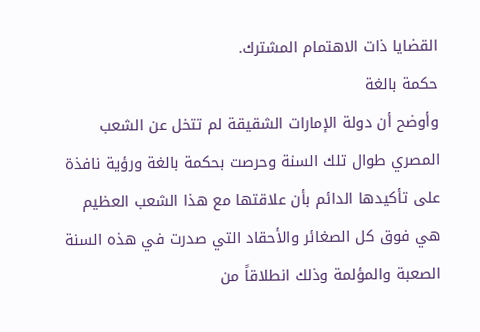القضايا ذات الاهتمام المشترك.
حكمة بالغة
وأوضح أن دولة الإمارات الشقيقة لم تتخل عن الشعب المصري طوال تلك السنة وحرصت بحكمة بالغة ورؤية نافذة على تأكيدها الدائم بأن علاقتها مع هذا الشعب العظيم هي فوق كل الصغائر والأحقاد التي صدرت في هذه السنة الصعبة والمؤلمة وذلك انطلاقاً من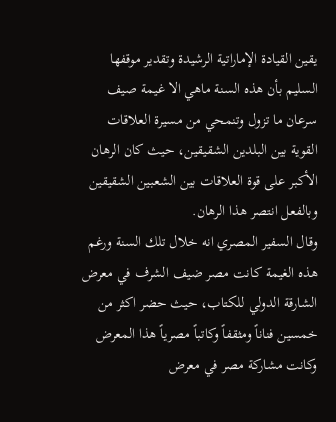يقين القيادة الإماراتية الرشيدة وتقدير موقفها السليم بأن هذه السنة ماهي الا غيمة صيف سرعان ما تزول وتنمحي من مسيرة العلاقات القوية بين البلدين الشقيقين، حيث كان الرهان الأكبر على قوة العلاقات بين الشعبين الشقيقين وبالفعل انتصر هذا الرهان.
وقال السفير المصري انه خلال تلك السنة ورغم هذه الغيمة كانت مصر ضيف الشرف في معرض الشارقة الدولي للكتاب، حيث حضر اكثر من خمسين فناناً ومثقفاً وكاتباً مصرياً هذا المعرض وكانت مشاركة مصر في معرض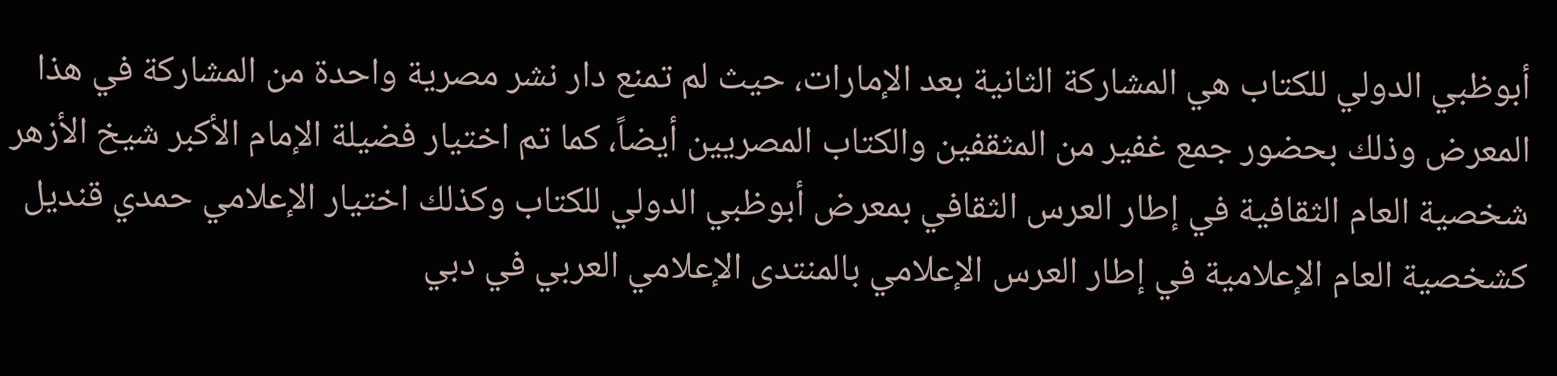أبوظبي الدولي للكتاب هي المشاركة الثانية بعد الإمارات، حيث لم تمنع دار نشر مصرية واحدة من المشاركة في هذا المعرض وذلك بحضور جمع غفير من المثقفين والكتاب المصريين أيضاً، كما تم اختيار فضيلة الإمام الأكبر شيخ الأزهر شخصية العام الثقافية في إطار العرس الثقافي بمعرض أبوظبي الدولي للكتاب وكذلك اختيار الإعلامي حمدي قنديل كشخصية العام الإعلامية في إطار العرس الإعلامي بالمنتدى الإعلامي العربي في دبي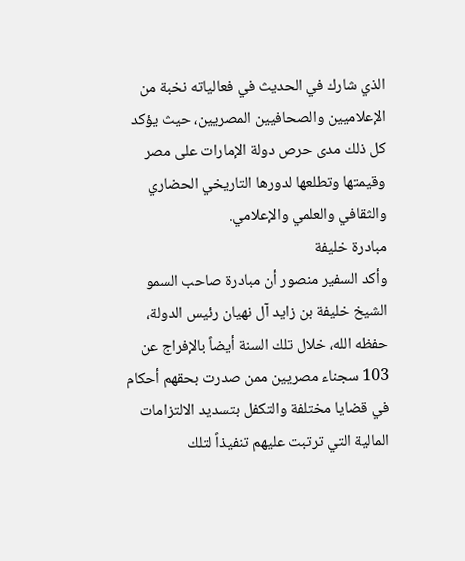الذي شارك في الحديث في فعالياته نخبة من الإعلاميين والصحافيين المصريين، حيث يؤكد كل ذلك مدى حرص دولة الإمارات على مصر وقيمتها وتطلعها لدورها التاريخي الحضاري والثقافي والعلمي والإعلامي.
مبادرة خليفة
وأكد السفير منصور أن مبادرة صاحب السمو الشيخ خليفة بن زايد آل نهيان رئيس الدولة، حفظه الله، خلال تلك السنة أيضاً بالإفراج عن 103 سجناء مصريين ممن صدرت بحقهم أحكام في قضايا مختلفة والتكفل بتسديد الالتزامات المالية التي ترتبت عليهم تنفيذاً لتلك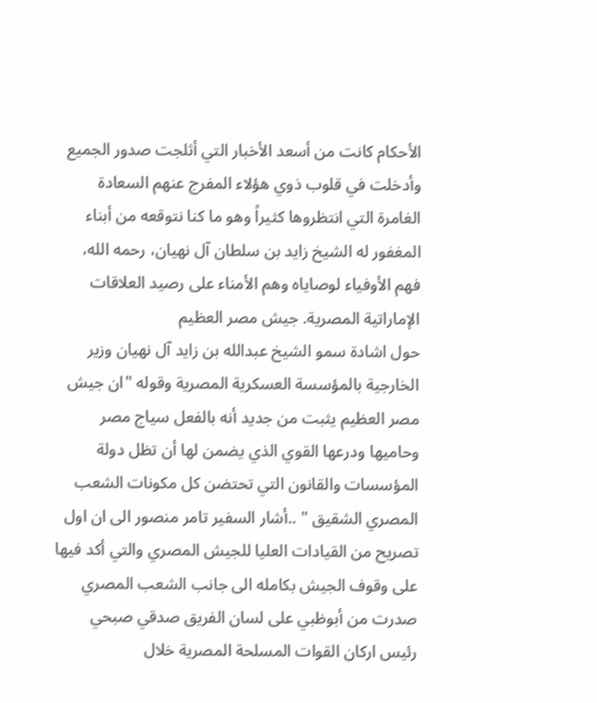الأحكام كانت من أسعد الأخبار التي أثلجت صدور الجميع وأدخلت في قلوب ذوي هؤلاء المفرج عنهم السعادة الغامرة التي انتظروها كثيراً وهو ما كنا نتوقعه من أبناء المغفور له الشيخ زايد بن سلطان آل نهيان، رحمه الله، فهم الأوفياء لوصاياه وهم الأمناء على رصيد العلاقات الإماراتية المصرية. جيش مصر العظيم
حول اشادة سمو الشيخ عبدالله بن زايد آل نهيان وزير الخارجية بالمؤسسة العسكرية المصرية وقوله "ان جيش مصر العظيم يثبت من جديد أنه بالفعل سياج مصر وحاميها ودرعها القوي الذي يضمن لها أن تظل دولة المؤسسات والقانون التي تحتضن كل مكونات الشعب المصري الشقيق " ..أشار السفير تامر منصور الى ان اول تصريح من القيادات العليا للجيش المصري والتي أكد فيها على وقوف الجيش بكامله الى جانب الشعب المصري صدرت من أبوظبي على لسان الفريق صدقي صبحي رئيس اركان القوات المسلحة المصرية خلال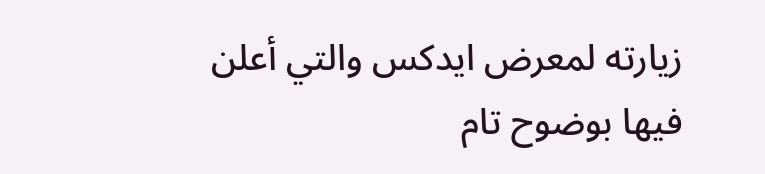زيارته لمعرض ايدكس والتي أعلن فيها بوضوح تام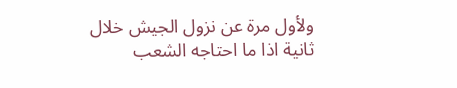ولأول مرة عن نزول الجيش خلال ثانية اذا ما احتاجه الشعب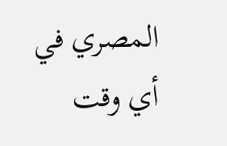المصري في أي وقت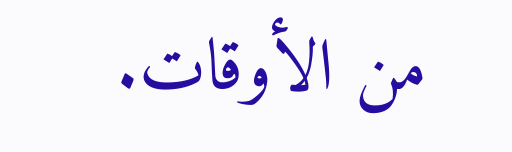من الأوقات.